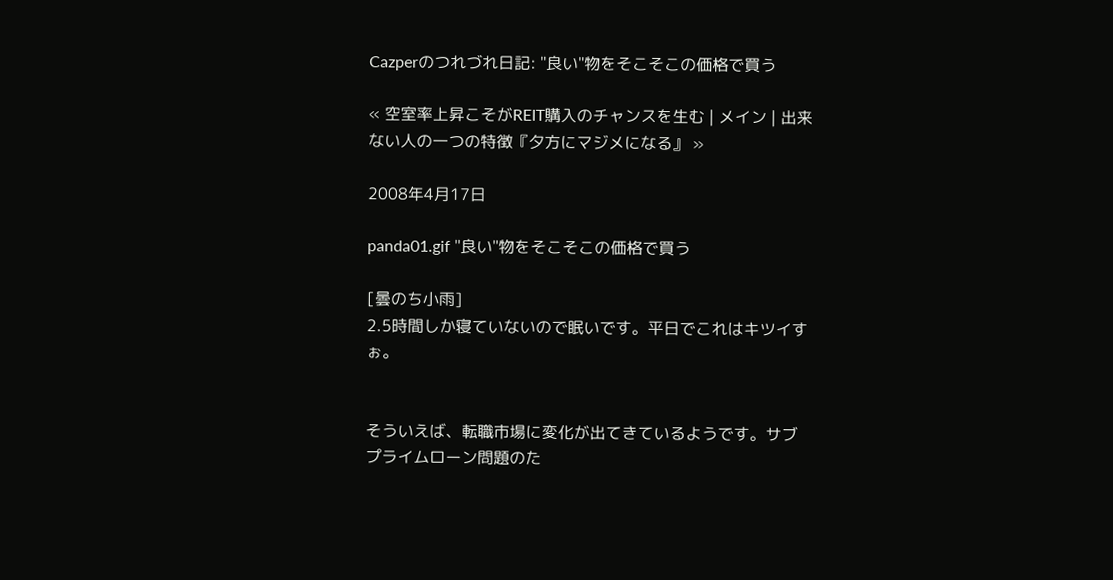Cazperのつれづれ日記: "良い"物をそこそこの価格で買う

« 空室率上昇こそがREIT購入のチャンスを生む | メイン | 出来ない人の一つの特徴『夕方にマジメになる』 »

2008年4月17日

panda01.gif "良い"物をそこそこの価格で買う

[曇のち小雨]
2.5時間しか寝ていないので眠いです。平日でこれはキツイすぉ。


そういえば、転職市場に変化が出てきているようです。サブプライムローン問題のた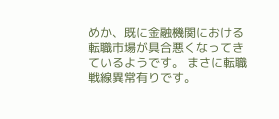めか、既に金融機関における転職市場が具合悪くなってきているようです。 まさに転職戦線異常有りです。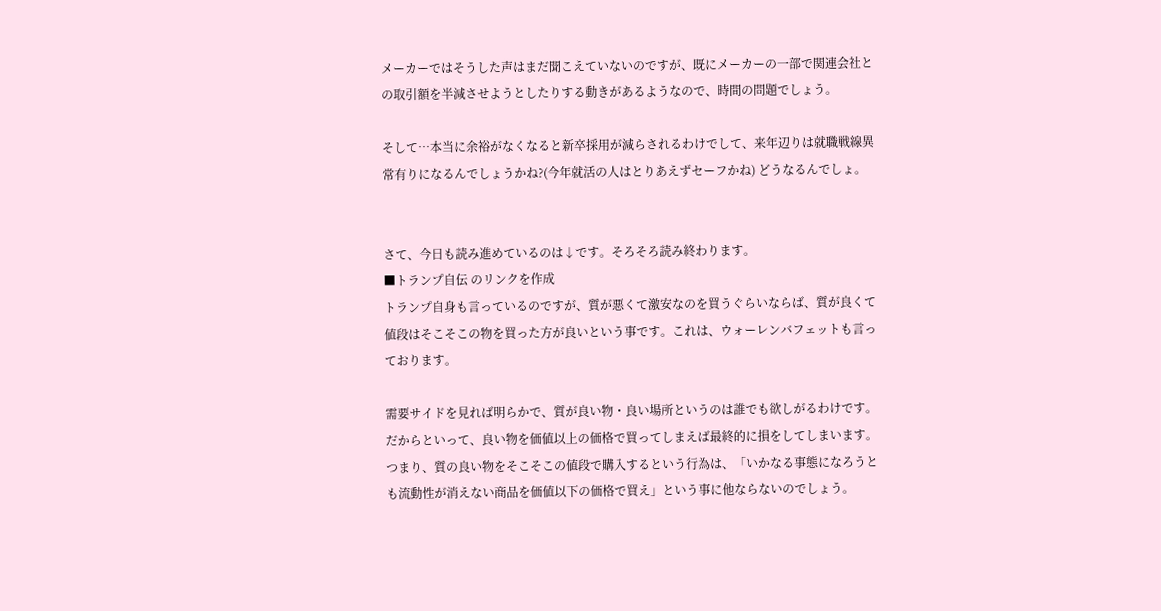メーカーではそうした声はまだ聞こえていないのですが、既にメーカーの一部で関連会社との取引額を半減させようとしたりする動きがあるようなので、時間の問題でしょう。

そして…本当に余裕がなくなると新卒採用が減らされるわけでして、来年辺りは就職戦線異常有りになるんでしょうかね?(今年就活の人はとりあえずセーフかね) どうなるんでしょ。


さて、今日も読み進めているのは↓です。そろそろ読み終わります。
■トランプ自伝 のリンクを作成
トランプ自身も言っているのですが、質が悪くて激安なのを買うぐらいならば、質が良くて値段はそこそこの物を買った方が良いという事です。これは、ウォーレンバフェットも言っております。

需要サイドを見れば明らかで、質が良い物・良い場所というのは誰でも欲しがるわけです。だからといって、良い物を価値以上の価格で買ってしまえば最終的に損をしてしまいます。つまり、質の良い物をそこそこの値段で購入するという行為は、「いかなる事態になろうとも流動性が消えない商品を価値以下の価格で買え」という事に他ならないのでしょう。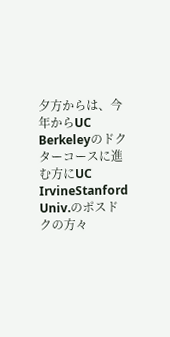夕方からは、今年からUC Berkeleyのドクターコースに進む方にUC IrvineStanford Univ.のポスドクの方々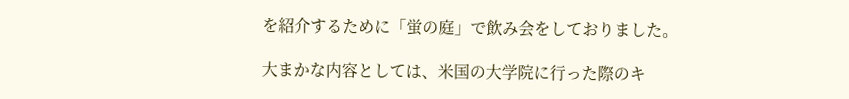を紹介するために「蛍の庭」で飲み会をしておりました。

大まかな内容としては、米国の大学院に行った際のキ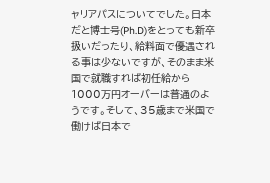ャリアパスについてでした。日本だと博士号(Ph.D)をとっても新卒扱いだったり、給料面で優遇される事は少ないですが、そのまま米国で就職すれば初任給から1000万円オーバーは普通のようです。そして、35歳まで米国で働けば日本で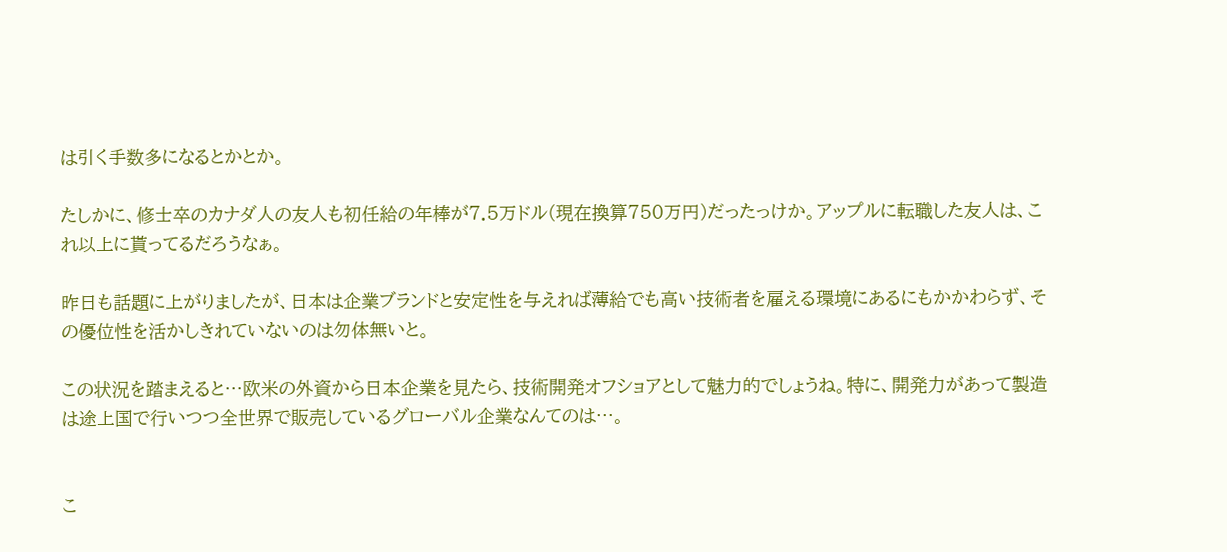は引く手数多になるとかとか。

たしかに、修士卒のカナダ人の友人も初任給の年棒が7.5万ドル(現在換算750万円)だったっけか。アップルに転職した友人は、これ以上に貰ってるだろうなぁ。

昨日も話題に上がりましたが、日本は企業ブランドと安定性を与えれば薄給でも高い技術者を雇える環境にあるにもかかわらず、その優位性を活かしきれていないのは勿体無いと。

この状況を踏まえると…欧米の外資から日本企業を見たら、技術開発オフショアとして魅力的でしょうね。特に、開発力があって製造は途上国で行いつつ全世界で販売しているグローバル企業なんてのは…。


こ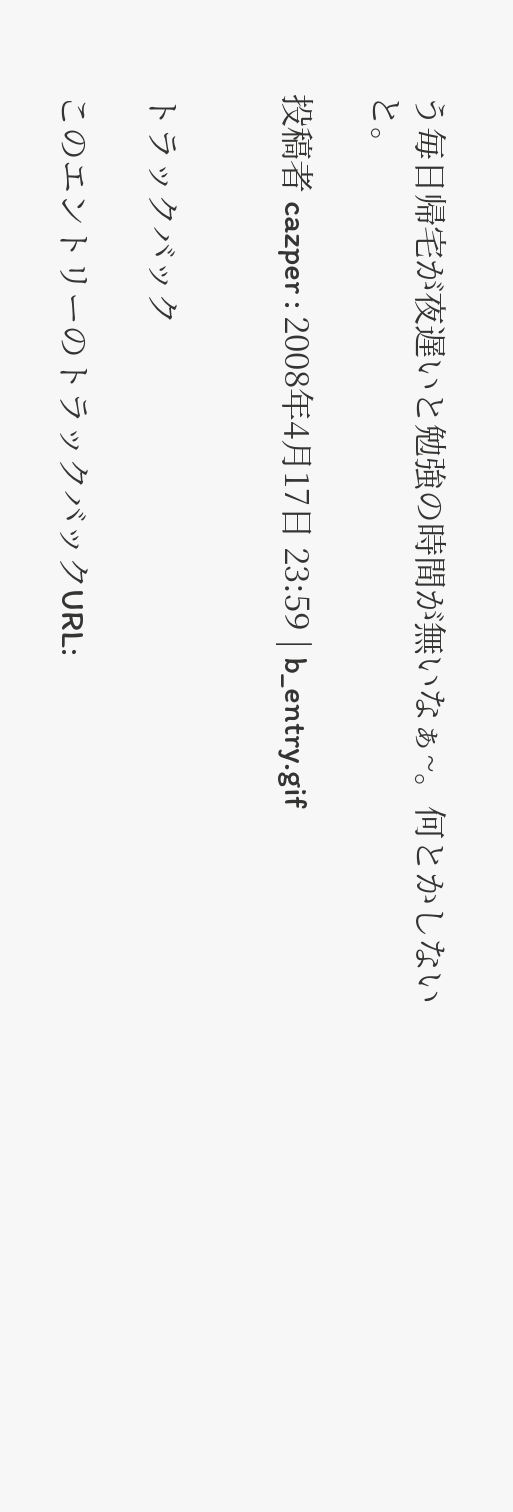う毎日帰宅が夜遅いと勉強の時間が無いなぁ~。何とかしないと。

投稿者 cazper : 2008年4月17日 23:59 | b_entry.gif


トラックバック

このエントリーのトラックバックURL: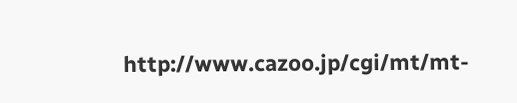http://www.cazoo.jp/cgi/mt/mt-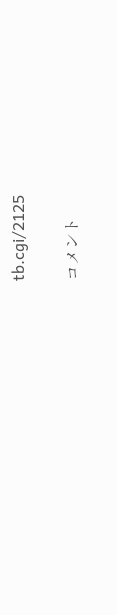tb.cgi/2125

コメント